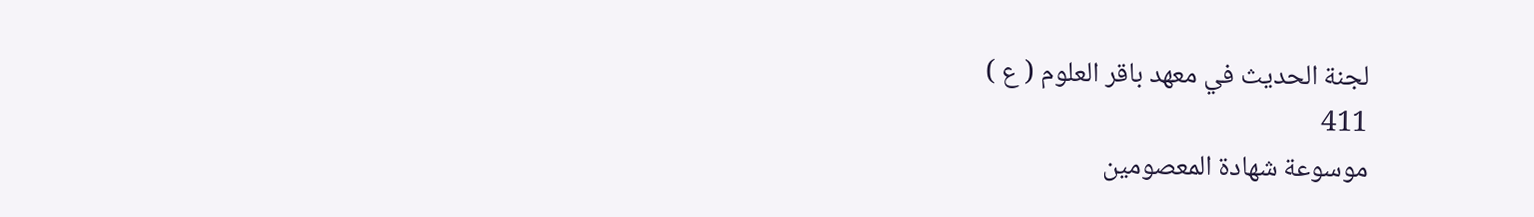لجنة الحديث في معهد باقر العلوم ( ع )
411
موسوعة شهادة المعصومين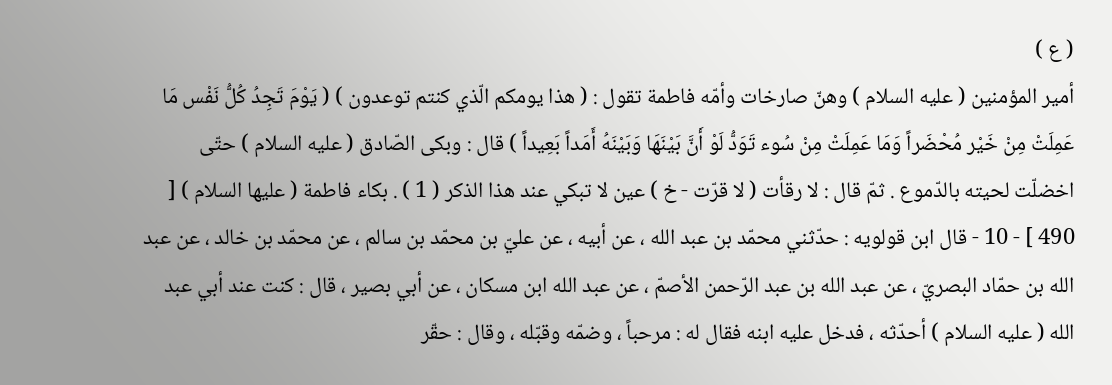( ع )
أمير المؤمنين ( عليه السلام ) وهنّ صارخات وأمّه فاطمة تقول : ( هذا يومكم الّذي كنتم توعدون ) ( يَوْمَ تَجِدُ كُلُّ نَفْس مَا عَمِلَتْ مِنْ خَيْر مُحْضَراً وَمَا عَمِلَتْ مِنْ سُوء تَوَدُّ لَوْ أَنَّ بَيْنَهَا وَبَيْنَهُ أَمَداً بَعِيداً ) قال : وبكى الصّادق ( عليه السلام ) حتّى اخضلّت لحيته بالدّموع . ثمّ قال : لا رقأت ( لا قرّت - خ ) عين لا تبكي عند هذا الذكر ( 1 ) . بكاء فاطمة ( عليها السلام ) [ 490 ] - 10 - قال ابن قولويه : حدّثني محمّد بن عبد الله ، عن أبيه ، عن عليّ بن محمّد بن سالم ، عن محمّد بن خالد ، عن عبد الله بن حمّاد البصريّ ، عن عبد الله بن عبد الرّحمن الأصمّ ، عن عبد الله ابن مسكان ، عن أبي بصير ، قال : كنت عند أبي عبد الله ( عليه السلام ) أحدّثه ، فدخل عليه ابنه فقال له : مرحباً ، وضمّه وقبّله ، وقال : حقّر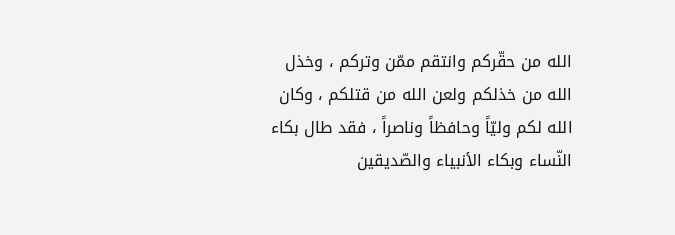الله من حقّركم وانتقم ممّن وتركم ، وخذل الله من خذلكم ولعن الله من قتلكم ، وكان الله لكم وليّاً وحافظاً وناصراً ، فقد طال بكاء النّساء وبكاء الأنبياء والصّديقين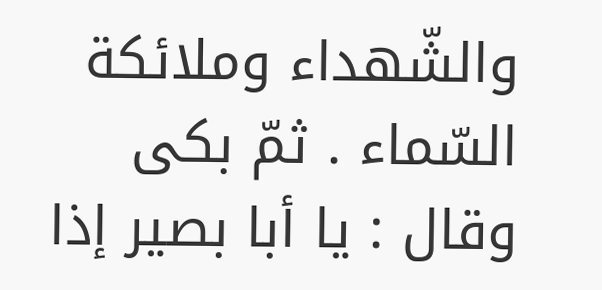والشّهداء وملائكة السّماء . ثمّ بكى وقال : يا أبا بصير إذا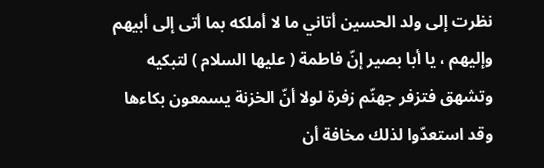نظرت إلى ولد الحسين أتاني ما لا أملكه بما أتى إلى أبيهم وإليهم ، يا أبا بصير إنّ فاطمة ( عليها السلام ) لتبكيه وتشهق فتزفر جهنّم زفرة لولا أنّ الخزنة يسمعون بكاءها وقد استعدّوا لذلك مخافة أن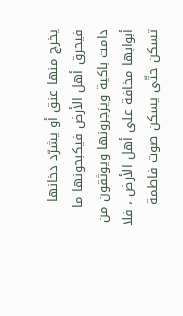يخرج منها عنق أو يشرّد دخانها فيحرق أهل الأرض فيكبحونها ما دامت باكية ويزجرونها ويوثقون من أبوابها مخافة على أهل الأرض ، فلا تسكن حتّى يسكن صوت فاطمة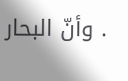. وأنّ البحار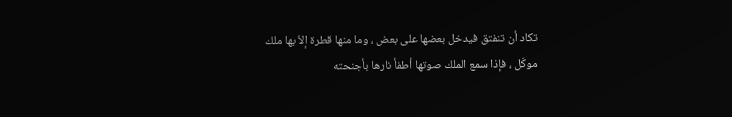تكاد أن تنفتق فيدخل بعضها على بعض ، وما منها قطرة إلاّ بها ملك موكّل ، فإذا سمع الملك صوتها أطفأ نارها بأجنحته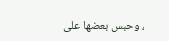، وحبس بعضها على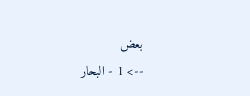بعض
--> 1 - البحار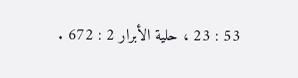53 : 23 ، حلية الأبرار 2 : 672 .